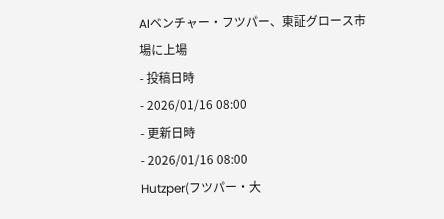AIベンチャー・フツパー、東証グロース市場に上場
- 投稿日時
- 2026/01/16 08:00
- 更新日時
- 2026/01/16 08:00
Hutzper(フツパー・大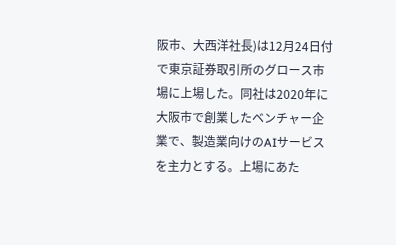阪市、大西洋社長)は12月24日付で東京証券取引所のグロース市場に上場した。同社は2020年に大阪市で創業したベンチャー企業で、製造業向けのAIサービスを主力とする。上場にあた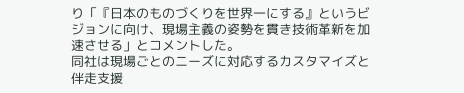り「『日本のものづくりを世界一にする』というビジョンに向け、現場主義の姿勢を貫き技術革新を加速させる」とコメントした。
同社は現場ごとのニーズに対応するカスタマイズと伴走支援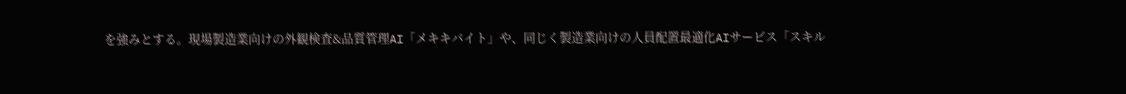を強みとする。現場製造業向けの外観検査&品質管理AI「メキキバイト」や、同じく製造業向けの人員配置最適化AIサービス「スキル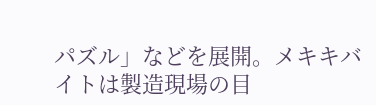パズル」などを展開。メキキバイトは製造現場の目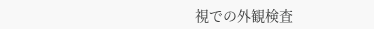視での外観検査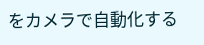をカメラで自動化する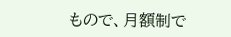もので、月額制で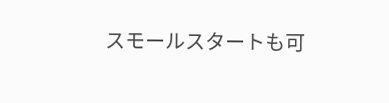スモールスタートも可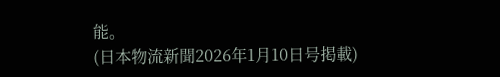能。
(日本物流新聞2026年1月10日号掲載)